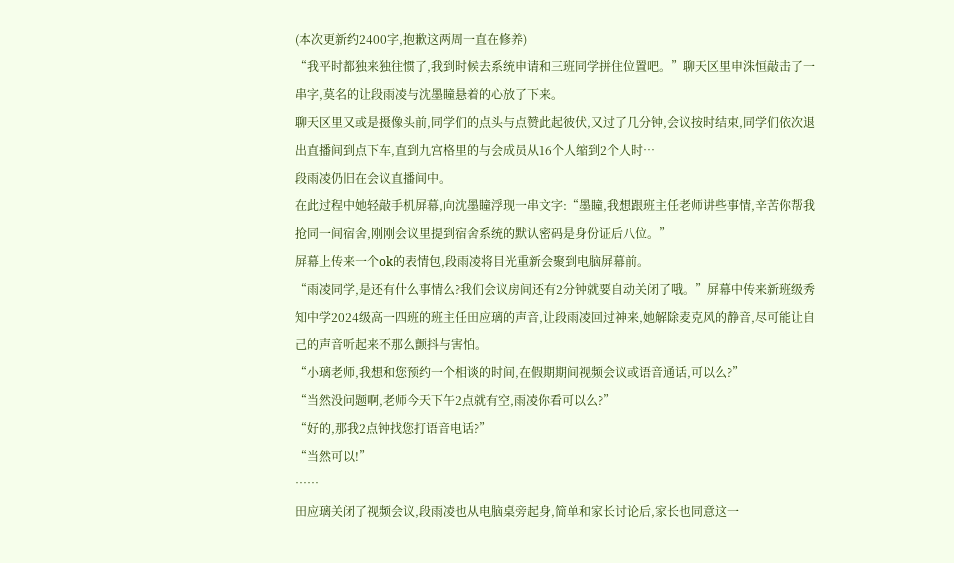(本次更新约2400字,抱歉这两周一直在修养)
“我平时都独来独往惯了,我到时候去系统申请和三班同学拼住位置吧。”聊天区里申洙恒敲击了一串字,莫名的让段雨凌与沈墨瞳悬着的心放了下来。
聊天区里又或是摄像头前,同学们的点头与点赞此起彼伏,又过了几分钟,会议按时结束,同学们依次退出直播间到点下车,直到九宫格里的与会成员从16个人缩到2个人时…
段雨凌仍旧在会议直播间中。
在此过程中她轻敲手机屏幕,向沈墨瞳浮现一串文字:“墨瞳,我想跟班主任老师讲些事情,辛苦你帮我抢同一间宿舍,刚刚会议里提到宿舍系统的默认密码是身份证后八位。”
屏幕上传来一个ok的表情包,段雨凌将目光重新会聚到电脑屏幕前。
“雨凌同学,是还有什么事情么?我们会议房间还有2分钟就要自动关闭了哦。”屏幕中传来新班级秀知中学2024级高一四班的班主任田应璃的声音,让段雨凌回过神来,她解除麦克风的静音,尽可能让自己的声音听起来不那么颤抖与害怕。
“小璃老师,我想和您预约一个相谈的时间,在假期期间视频会议或语音通话,可以么?”
“当然没问题啊,老师今天下午2点就有空,雨凌你看可以么?”
“好的,那我2点钟找您打语音电话?”
“当然可以!”
……
田应璃关闭了视频会议,段雨凌也从电脑桌旁起身,简单和家长讨论后,家长也同意这一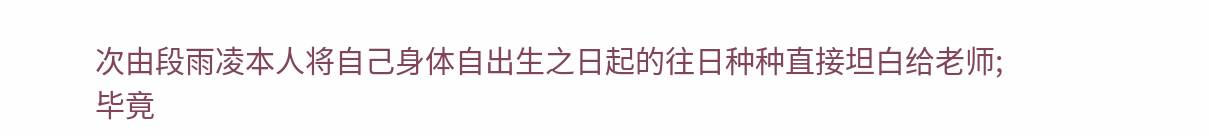次由段雨凌本人将自己身体自出生之日起的往日种种直接坦白给老师;
毕竟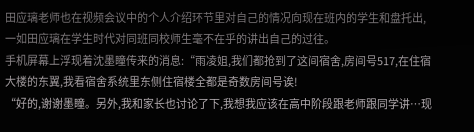田应璃老师也在视频会议中的个人介绍环节里对自己的情况向现在班内的学生和盘托出,一如田应璃在学生时代对同班同校师生毫不在乎的讲出自己的过往。
手机屏幕上浮现着沈墨瞳传来的消息:“雨凌姐,我们都抢到了这间宿舍,房间号517,在住宿大楼的东翼,我看宿舍系统里东侧住宿楼全都是奇数房间号诶!
“好的,谢谢墨瞳。另外,我和家长也讨论了下,我想我应该在高中阶段跟老师跟同学讲…现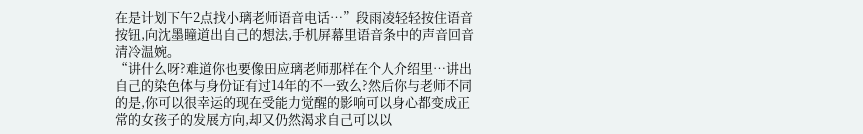在是计划下午2点找小璃老师语音电话…”段雨凌轻轻按住语音按钮,向沈墨瞳道出自己的想法,手机屏幕里语音条中的声音回音清冷温婉。
“讲什么呀?难道你也要像田应璃老师那样在个人介绍里…讲出自己的染色体与身份证有过14年的不一致么?然后你与老师不同的是,你可以很幸运的现在受能力觉醒的影响可以身心都变成正常的女孩子的发展方向,却又仍然渴求自己可以以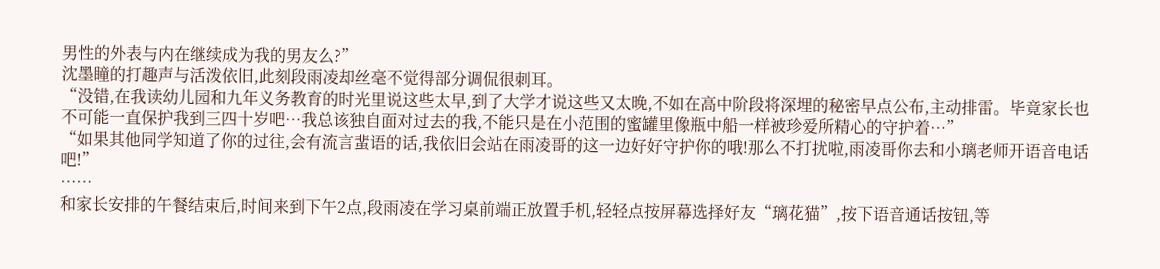男性的外表与内在继续成为我的男友么?”
沈墨瞳的打趣声与活泼依旧,此刻段雨凌却丝毫不觉得部分调侃很刺耳。
“没错,在我读幼儿园和九年义务教育的时光里说这些太早,到了大学才说这些又太晚,不如在高中阶段将深埋的秘密早点公布,主动排雷。毕竟家长也不可能一直保护我到三四十岁吧…我总该独自面对过去的我,不能只是在小范围的蜜罐里像瓶中船一样被珍爱所精心的守护着…”
“如果其他同学知道了你的过往,会有流言蜚语的话,我依旧会站在雨凌哥的这一边好好守护你的哦!那么不打扰啦,雨凌哥你去和小璃老师开语音电话吧!”
……
和家长安排的午餐结束后,时间来到下午2点,段雨凌在学习桌前端正放置手机,轻轻点按屏幕选择好友“璃花猫”,按下语音通话按钮,等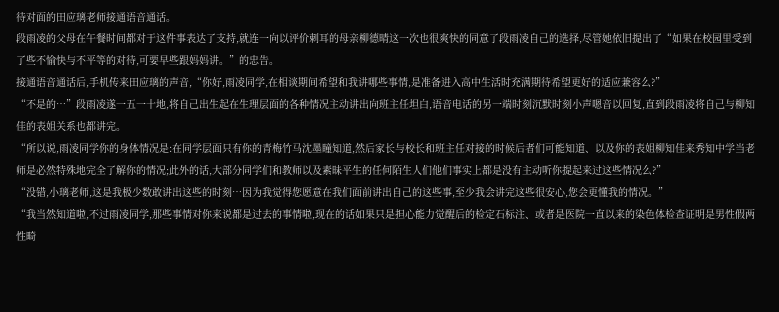待对面的田应璃老师接通语音通话。
段雨凌的父母在午餐时间都对于这件事表达了支持,就连一向以评价刺耳的母亲柳德晴这一次也很爽快的同意了段雨凌自己的选择,尽管她依旧提出了“如果在校园里受到了些不愉快与不平等的对待,可要早些跟妈妈讲。”的忠告。
接通语音通话后,手机传来田应璃的声音,“你好,雨凌同学,在相谈期间希望和我讲哪些事情,是准备进入高中生活时充满期待希望更好的适应兼容么?”
“不是的…”段雨凌遂一五一十地,将自己出生起在生理层面的各种情况主动讲出向班主任坦白,语音电话的另一端时刻沉默时刻小声嗯音以回复,直到段雨凌将自己与柳知佳的表姐关系也都讲完。
“所以说,雨凌同学你的身体情况是:在同学层面只有你的青梅竹马沈墨瞳知道,然后家长与校长和班主任对接的时候后者们可能知道、以及你的表姐柳知佳来秀知中学当老师是必然特殊地完全了解你的情况;此外的话,大部分同学们和教师以及素昧平生的任何陌生人们他们事实上都是没有主动听你提起来过这些情况么?”
“没错,小璃老师,这是我极少数敢讲出这些的时刻…因为我觉得您愿意在我们面前讲出自己的这些事,至少我会讲完这些很安心,您会更懂我的情况。”
“我当然知道啦,不过雨凌同学,那些事情对你来说都是过去的事情啦,现在的话如果只是担心能力觉醒后的检定石标注、或者是医院一直以来的染色体检查证明是男性假两性畸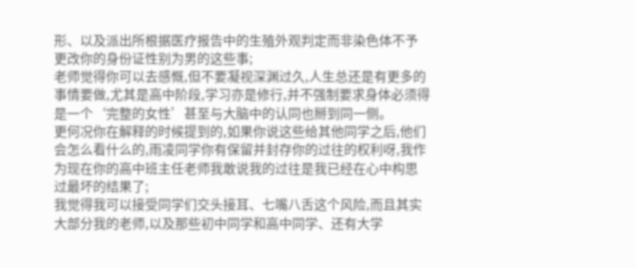形、以及派出所根据医疗报告中的生殖外观判定而非染色体不予更改你的身份证性别为男的这些事;
老师觉得你可以去感慨,但不要凝视深渊过久,人生总还是有更多的事情要做,尤其是高中阶段,学习亦是修行,并不强制要求身体必须得是一个‘完整的女性’甚至与大脑中的认同也掰到同一侧。
更何况你在解释的时候提到的,如果你说这些给其他同学之后,他们会怎么看什么的,雨凌同学你有保留并封存你的过往的权利呀,我作为现在你的高中班主任老师我敢说我的过往是我已经在心中构思过最坏的结果了;
我觉得我可以接受同学们交头接耳、七嘴八舌这个风险,而且其实大部分我的老师,以及那些初中同学和高中同学、还有大学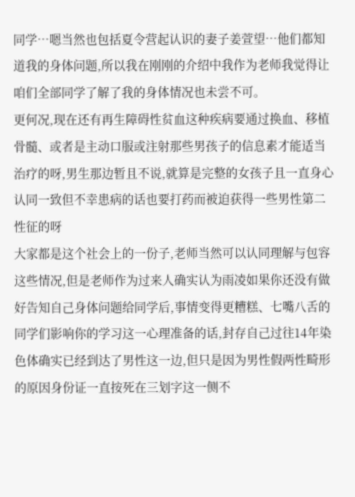同学…嗯当然也包括夏令营起认识的妻子姜萱望…他们都知道我的身体问题,所以我在刚刚的介绍中我作为老师我觉得让咱们全部同学了解了我的身体情况也未尝不可。
更何况,现在还有再生障碍性贫血这种疾病要通过换血、移植骨髓、或者是主动口服或注射那些男孩子的信息素才能适当治疗的呀,男生那边暂且不说,就算是完整的女孩子且一直身心认同一致但不幸患病的话也要打药而被迫获得一些男性第二性征的呀
大家都是这个社会上的一份子,老师当然可以认同理解与包容这些情况,但是老师作为过来人确实认为雨凌如果你还没有做好告知自己身体问题给同学后,事情变得更糟糕、七嘴八舌的同学们影响你的学习这一心理准备的话,封存自己过往14年染色体确实已经到达了男性这一边,但只是因为男性假两性畸形的原因身份证一直按死在三划字这一侧不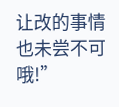让改的事情也未尝不可哦!”